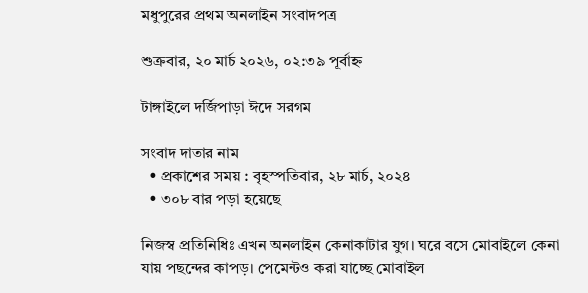মধুপুরের প্রথম অনলাইন সংবাদপত্র

শুক্রবার, ২০ মার্চ ২০২৬, ০২:৩৯ পূর্বাহ্ন

টাঙ্গাইলে দর্জিপাড়া ঈদে সরগম

সংবাদ দাতার নাম
  • প্রকাশের সময় : বৃহস্পতিবার, ২৮ মার্চ, ২০২৪
  • ৩০৮ বার পড়া হয়েছে

নিজস্ব প্রতিনিধিঃ এখন অনলাইন কেনাকাটার যুগ। ঘরে বসে মোবাইলে কেনা যায় পছন্দের কাপড়। পেমেন্টও করা যাচ্ছে মোবাইল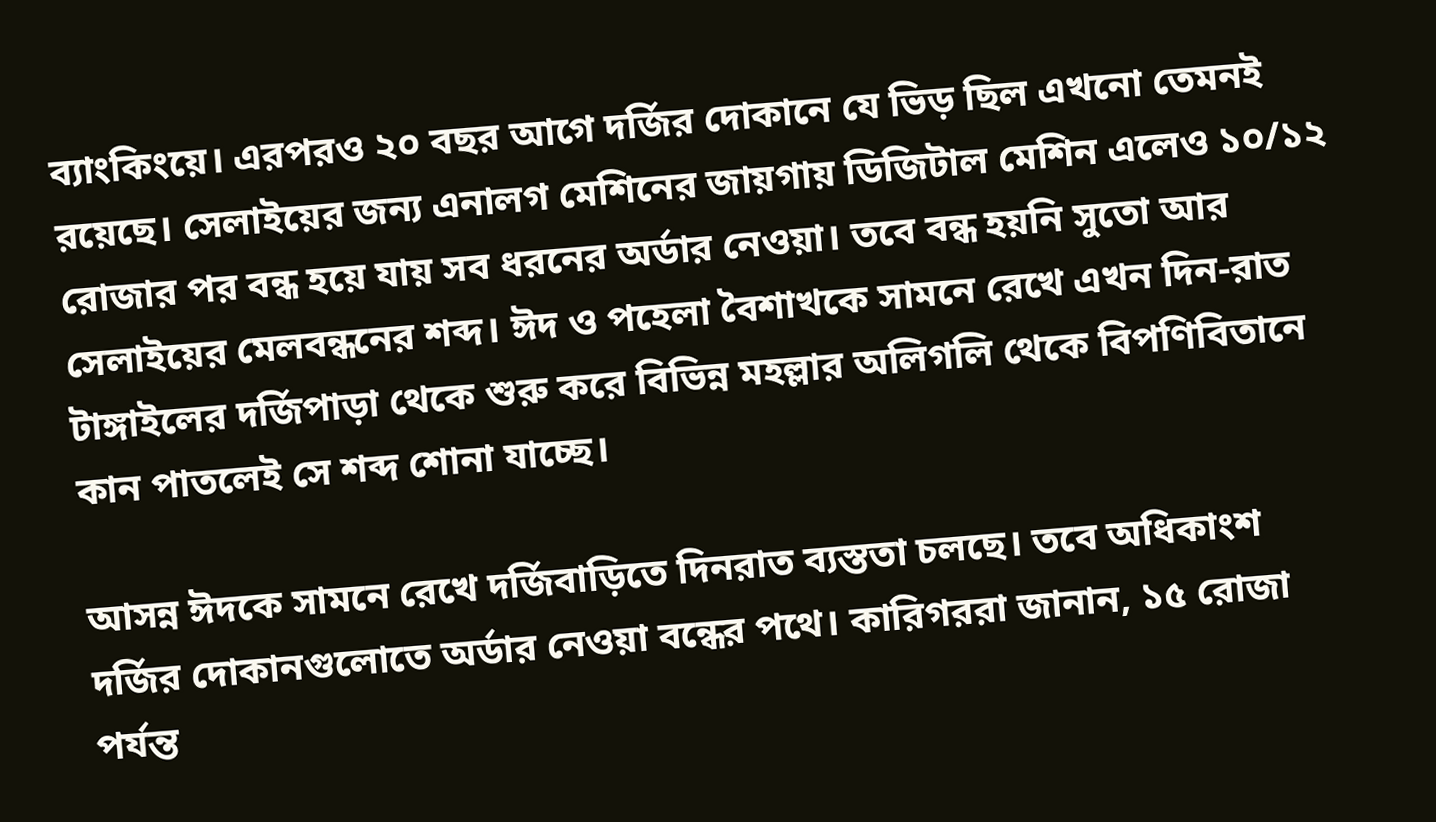ব্যাংকিংয়ে। এরপরও ২০ বছর আগে দর্জির দোকানে যে ভিড় ছিল এখনো তেমনই রয়েছে। সেলাইয়ের জন্য এনালগ মেশিনের জায়গায় ডিজিটাল মেশিন এলেও ১০/১২ রোজার পর বন্ধ হয়ে যায় সব ধরনের অর্ডার নেওয়া। তবে বন্ধ হয়নি সুতো আর সেলাইয়ের মেলবন্ধনের শব্দ। ঈদ ও পহেলা বৈশাখকে সামনে রেখে এখন দিন-রাত টাঙ্গাইলের দর্জিপাড়া থেকে শুরু করে বিভিন্ন মহল্লার অলিগলি থেকে বিপণিবিতানে কান পাতলেই সে শব্দ শোনা যাচ্ছে।

আসন্ন ঈদকে সামনে রেখে দর্জিবাড়িতে দিনরাত ব্যস্ততা চলছে। তবে অধিকাংশ দর্জির দোকানগুলোতে অর্ডার নেওয়া বন্ধের পথে। কারিগররা জানান, ১৫ রোজা পর্যন্ত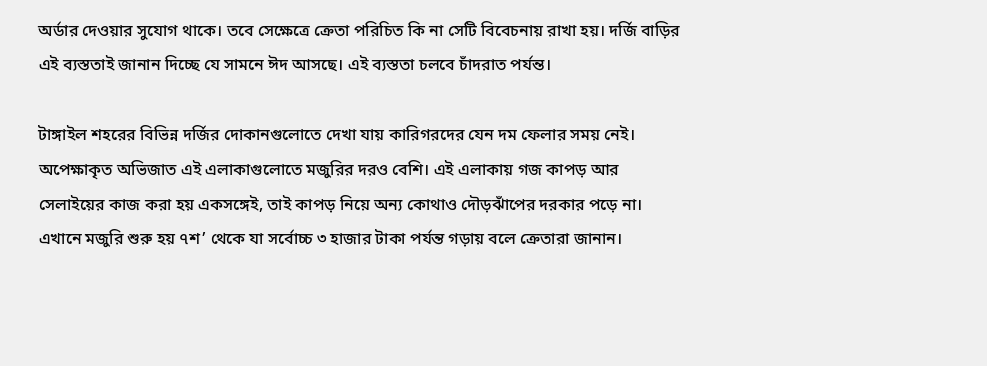অর্ডার দেওয়ার সুযোগ থাকে। তবে সেক্ষেত্রে ক্রেতা পরিচিত কি না সেটি বিবেচনায় রাখা হয়। দর্জি বাড়ির এই ব্যস্ততাই জানান দিচ্ছে যে সামনে ঈদ আসছে। এই ব্যস্ততা চলবে চাঁদরাত পর্যন্ত।

টাঙ্গাইল শহরের বিভিন্ন দর্জির দোকানগুলোতে দেখা যায় কারিগরদের যেন দম ফেলার সময় নেই। অপেক্ষাকৃত অভিজাত এই এলাকাগুলোতে মজুরির দরও বেশি। এই এলাকায় গজ কাপড় আর সেলাইয়ের কাজ করা হয় একসঙ্গেই, তাই কাপড় নিয়ে অন্য কোথাও দৌড়ঝাঁপের দরকার পড়ে না। এখানে মজুরি শুরু হয় ৭শ’ থেকে যা সর্বোচ্চ ৩ হাজার টাকা পর্যন্ত গড়ায় বলে ক্রেতারা জানান।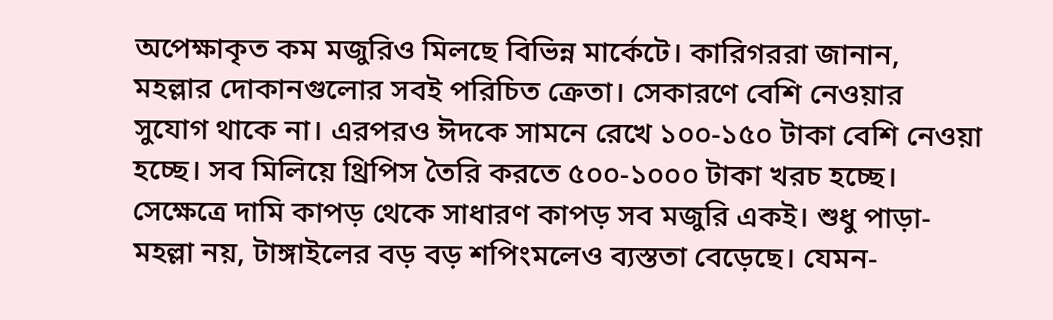অপেক্ষাকৃত কম মজুরিও মিলছে বিভিন্ন মার্কেটে। কারিগররা জানান, মহল্লার দোকানগুলোর সবই পরিচিত ক্রেতা। সেকারণে বেশি নেওয়ার সুযোগ থাকে না। এরপরও ঈদকে সামনে রেখে ১০০-১৫০ টাকা বেশি নেওয়া হচ্ছে। সব মিলিয়ে থ্রিপিস তৈরি করতে ৫০০-১০০০ টাকা খরচ হচ্ছে। সেক্ষেত্রে দামি কাপড় থেকে সাধারণ কাপড় সব মজুরি একই। শুধু পাড়া-মহল্লা নয়, টাঙ্গাইলের বড় বড় শপিংমলেও ব্যস্ততা বেড়েছে। যেমন-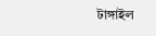টাঙ্গাইল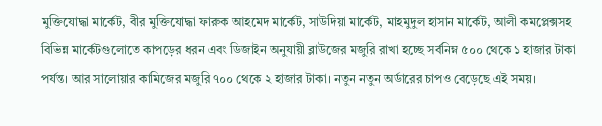মুক্তিযোদ্ধা মার্কেট, বীর মুক্তিযোদ্ধা ফারুক আহমেদ মার্কেট, সাউদিয়া মার্কেট, মাহমুদুল হাসান মার্কেট, আলী কমপ্লেক্সসহ বিভিন্ন মার্কেটগুলোতে কাপড়ের ধরন এবং ডিজাইন অনুযায়ী ব্লাউজের মজুরি রাখা হচ্ছে সর্বনিম্ন ৫০০ থেকে ১ হাজার টাকা পর্যন্ত। আর সালোয়ার কামিজের মজুরি ৭০০ থেকে ২ হাজার টাকা। নতুন নতুন অর্ডারের চাপও বেড়েছে এই সময়।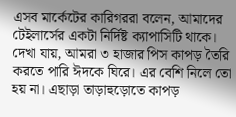এসব মার্কেটের কারিগররা বলেন, আমাদের টেইলার্সের একটা নির্দিষ্ট ক্যাপাসিটি থাকে। দেখা যায়, আমরা ৩ হাজার পিস কাপড় তৈরি করতে পারি ঈদকে ঘিরে। এর বেশি নিলে তো হয় না। এছাড়া তাড়াহুড়োতে কাপড়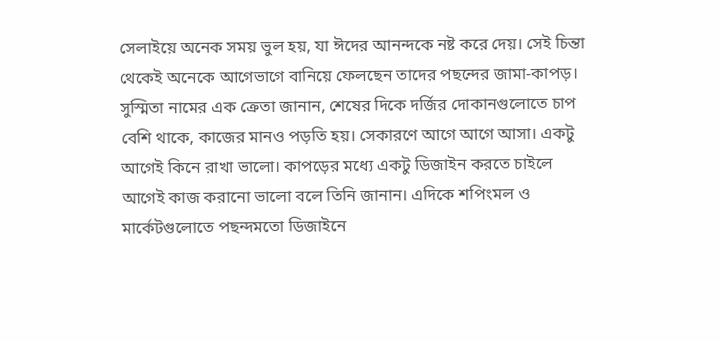সেলাইয়ে অনেক সময় ভুল হয়, যা ঈদের আনন্দকে নষ্ট করে দেয়। সেই চিন্তা থেকেই অনেকে আগেভাগে বানিয়ে ফেলছেন তাদের পছন্দের জামা-কাপড়। সুস্মিতা নামের এক ক্রেতা জানান, শেষের দিকে দর্জির দোকানগুলোতে চাপ বেশি থাকে, কাজের মানও পড়তি হয়। সেকারণে আগে আগে আসা। একটু আগেই কিনে রাখা ভালো। কাপড়ের মধ্যে একটু ডিজাইন করতে চাইলে আগেই কাজ করানো ভালো বলে তিনি জানান। এদিকে শপিংমল ও মার্কেটগুলোতে পছন্দমতো ডিজাইনে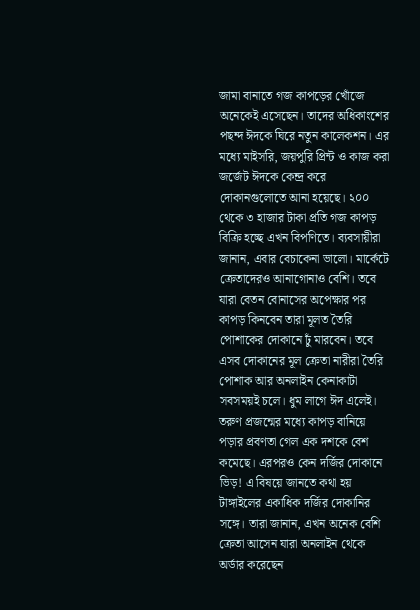জামা বানাতে গজ কাপড়ের খোঁজে অনেকেই এসেছেন। তাদের অধিকাংশের পছন্দ ঈদকে ঘিরে নতুন কালেকশন। এর মধ্যে মাইসরি, জয়পুরি প্রিন্ট ও কাজ করা জর্জেট ঈদকে কেন্দ্র করে দোকানগুলোতে আনা হয়েছে। ২০০ থেকে ৩ হাজার টাকা প্রতি গজ কাপড় বিক্রি হচ্ছে এখন বিপণিতে। ব্যবসায়ীরা জানান, এবার বেচাকেনা ভালো। মার্কেটে ক্রেতাদেরও আনাগোনাও বেশি। তবে যারা বেতন বোনাসের অপেক্ষার পর কাপড় কিনবেন তারা মূলত তৈরি পোশাকের দোকানে ঢুঁ মারবেন। তবে এসব দোকানের মূল ক্রেতা নারীরা তৈরি পোশাক আর অনলাইন কেনাকাটা সবসময়ই চলে। ধুম লাগে ঈদ এলেই। তরুণ প্রজন্মের মধ্যে কাপড় বানিয়ে পড়ার প্রবণতা গেল এক দশকে বেশ কমেছে। এরপরও কেন দর্জির দোকানে ভিড়! এ বিষয়ে জানতে কথা হয় টাঙ্গাইলের একাধিক দর্জির দোকানির সঙ্গে। তারা জানান, এখন অনেক বেশি ক্রেতা আসেন যারা অনলাইন থেকে অর্ডার করেছেন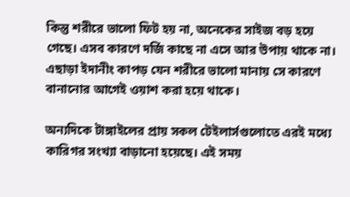কিন্তু শরীরে ভালো ফিট হয় না, অনেকের সাইজ বড় হয়ে গেছে। এসব কারণে দর্জি কাছে না এসে আর উপায় থাকে না। এছাড়া ইদানীং কাপড় যেন শরীরে ভালো মানায় সে কারণে বানানোর আগেই ওয়াশ করা হয়ে থাকে।

অন্যদিকে টাঙ্গাইলের প্রায় সকল টেইলার্সগুলোতে এরই মধ্যে কারিগর সংখ্যা বাড়ানো হয়েছে। এই সময়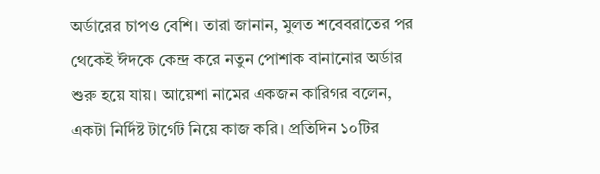অর্ডারের চাপও বেশি। তারা জানান, মুলত শবেবরাতের পর থেকেই ঈদকে কেন্দ্র করে নতুন পোশাক বানানোর অর্ডার শুরু হয়ে যায়। আয়েশা নামের একজন কারিগর বলেন, একটা নির্দিষ্ট টার্গেট নিয়ে কাজ করি। প্রতিদিন ১০টির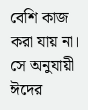বেশি কাজ করা যায় না। সে অনুযায়ী ঈদের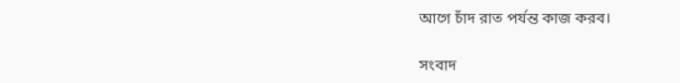আগে চাঁদ রাত পর্যন্ত কাজ করব।

সংবাদ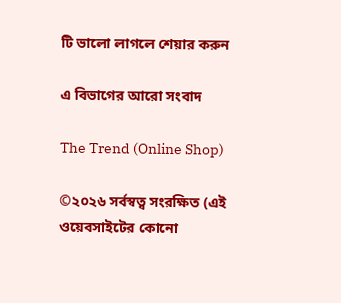টি ভালো লাগলে শেয়ার করুন

এ বিভাগের আরো সংবাদ

The Trend (Online Shop)

©২০২৬ সর্বস্বত্ব সংরক্ষিত (এই ওয়েবসাইটের কোনো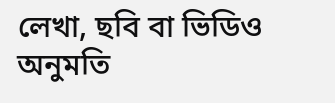লেখা, ছবি বা ভিডিও অনুমতি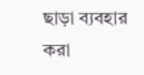ছাড়া ব্যবহার করা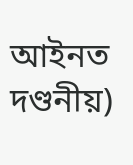আইনত দণ্ডনীয়)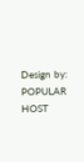Design by: POPULAR HOST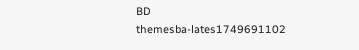BD
themesba-lates1749691102